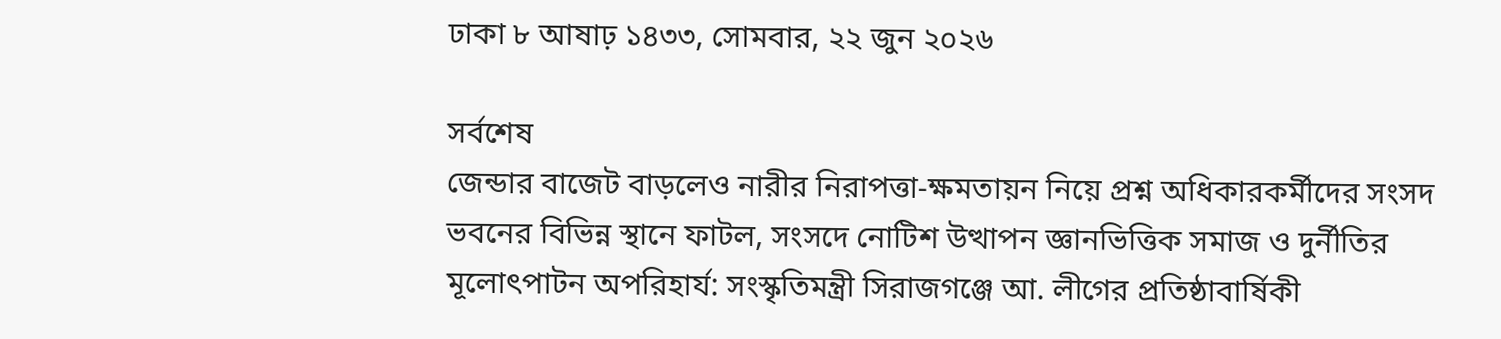ঢাকা ৮ আষাঢ় ১৪৩৩, সোমবার, ২২ জুন ২০২৬

সর্বশেষ
জেন্ডার বাজেট বাড়লেও নারীর নিরাপত্তা-ক্ষমতায়ন নিয়ে প্রশ্ন অধিকারকর্মীদের সংসদ ভবনের বিভিন্ন স্থানে ফাটল, সংসদে নোটিশ উত্থাপন জ্ঞানভিত্তিক সমাজ ও দুর্নীতির মূলোৎপাটন অপরিহার্য: সংস্কৃতিমন্ত্রী সিরাজগঞ্জে আ. লীগের প্রতিষ্ঠাবার্ষিকী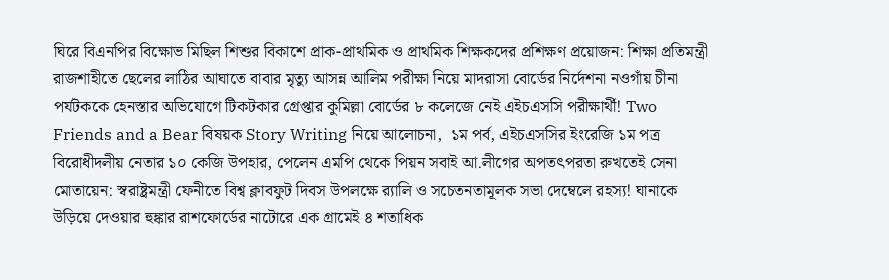ঘিরে বিএনপির বিক্ষোভ মিছিল শিশুর বিকাশে প্রাক-প্রাথমিক ও প্রাথমিক শিক্ষকদের প্রশিক্ষণ প্রয়োজন: শিক্ষা প্রতিমন্ত্রী রাজশাহীতে ছেলের লাঠির আঘাতে বাবার মৃত্যু আসন্ন আলিম পরীক্ষা নিয়ে মাদরাসা বোর্ডের নির্দেশনা নওগাঁয় চীনা পর্যটককে হেনস্তার অভিযোগে টিকটকার গ্রেপ্তার কুমিল্লা বোর্ডের ৮ কলেজে নেই এইচএসসি পরীক্ষার্থী! Two Friends and a Bear বিষয়ক Story Writing নিয়ে আলোচনা,  ১ম পর্ব, এইচএসসির ইংরেজি ১ম পত্র বিরোধীদলীয় নেতার ১০ কেজি উপহার, পেলেন এমপি থেকে পিয়ন সবাই আ.লীগের অপতৎপরতা রুখতেই সেনা মোতায়েন: স্বরাষ্ট্রমন্ত্রী ফেনীতে বিশ্ব ক্লাবফুট দিবস উপলক্ষে র‌্যালি ও সচেতনতামূলক সভা দেম্বেলে রহস্য! ঘানাকে উড়িয়ে দেওয়ার হুঙ্কার রাশফোর্ডের নাটোরে এক গ্রামেই ৪ শতাধিক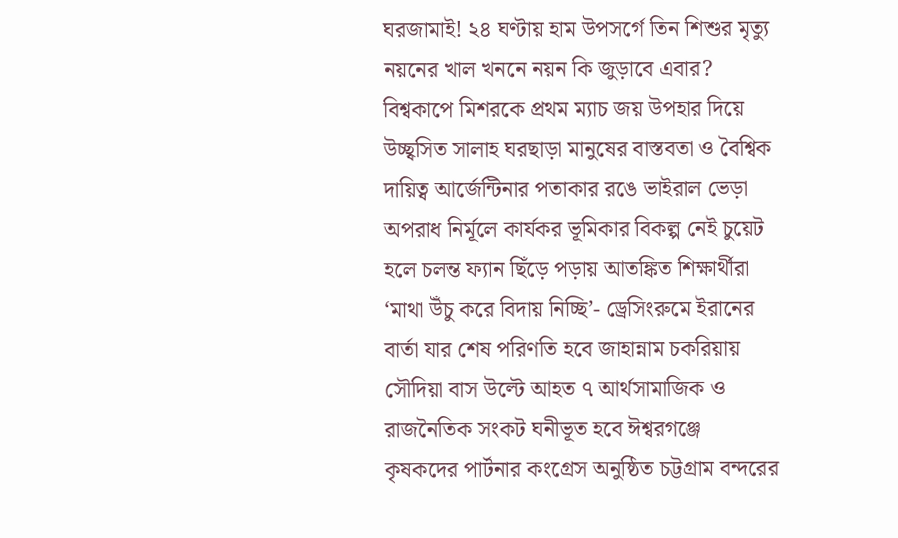ঘরজামাই! ২৪ ঘণ্টায় হাম উপসর্গে তিন শিশুর মৃত্যু নয়নের খাল খননে নয়ন কি জুড়াবে এবার? বিশ্বকাপে মিশরকে প্রথম ম্যাচ জয় উপহার দিয়ে উচ্ছ্বসিত সালাহ ঘরছাড়া মানুষের বাস্তবতা ও বৈশ্বিক দায়িত্ব আর্জেন্টিনার পতাকার রঙে ভাইরাল ভেড়া অপরাধ নির্মূলে কার্যকর ভূমিকার বিকল্প নেই চুয়েট হলে চলন্ত ফ্যান ছিঁড়ে পড়ায় আতঙ্কিত শিক্ষার্থীরা ‘মাথা উঁচু করে বিদায় নিচ্ছি’- ড্রেসিংরুমে ইরানের বার্তা যার শেষ পরিণতি হবে জাহান্নাম চকরিয়ায় সৌদিয়া বাস উল্টে আহত ৭ আর্থসামাজিক ও রাজনৈতিক সংকট ঘনীভূত হবে ঈশ্বরগঞ্জে কৃষকদের পার্টনার কংগ্রেস অনুষ্ঠিত চট্টগ্রাম বন্দরের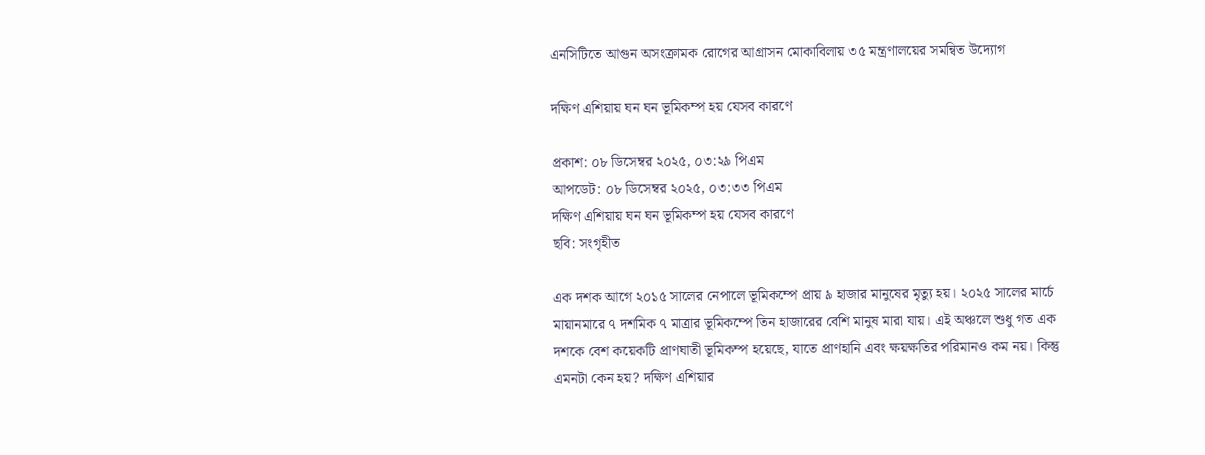এনসিটিতে আগুন অসংক্রামক রোগের আগ্রাসন মোকাবিলায় ৩৫ মন্ত্রণালয়ের সমন্বিত উদ্যোগ

দক্ষিণ এশিয়ায় ঘন ঘন ভূমিকম্প হয় যেসব কারণে

প্রকাশ: ০৮ ডিসেম্বর ২০২৫, ০৩:২৯ পিএম
আপডেট: ০৮ ডিসেম্বর ২০২৫, ০৩:৩৩ পিএম
দক্ষিণ এশিয়ায় ঘন ঘন ভূমিকম্প হয় যেসব কারণে
ছবি: সংগৃহীত

এক দশক আগে ২০১৫ সালের নেপালে ভূমিকম্পে প্রায় ৯ হাজার মানুষের মৃত্যু হয়। ২০২৫ সালের মার্চে মায়ানমারে ৭ দশমিক ৭ মাত্রার ভূমিকম্পে তিন হাজারের বেশি মানুষ মারা যায়। এই অঞ্চলে শুধু গত এক দশকে বেশ কয়েকটি প্রাণঘাতী ভূমিকম্প হয়েছে, যাতে প্রাণহানি এবং ক্ষয়ক্ষতির পরিমানও কম নয়। কিন্তু এমনটা কেন হয়? দক্ষিণ এশিয়ার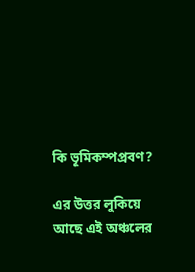কি ভূমিকম্পপ্রবণ?

এর উত্তর লুকিয়ে আছে এই অঞ্চলের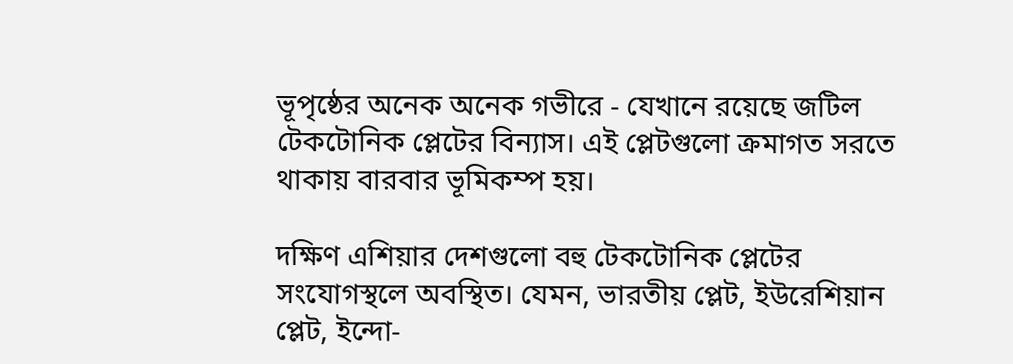ভূপৃষ্ঠের অনেক অনেক গভীরে - যেখানে রয়েছে জটিল টেকটোনিক প্লেটের বিন্যাস। এই প্লেটগুলো ক্রমাগত সরতে থাকায় বারবার ভূমিকম্প হয়।

দক্ষিণ এশিয়ার দেশগুলো বহু টেকটোনিক প্লেটের সংযোগস্থলে অবস্থিত। যেমন, ভারতীয় প্লেট, ইউরেশিয়ান প্লেট, ইন্দো-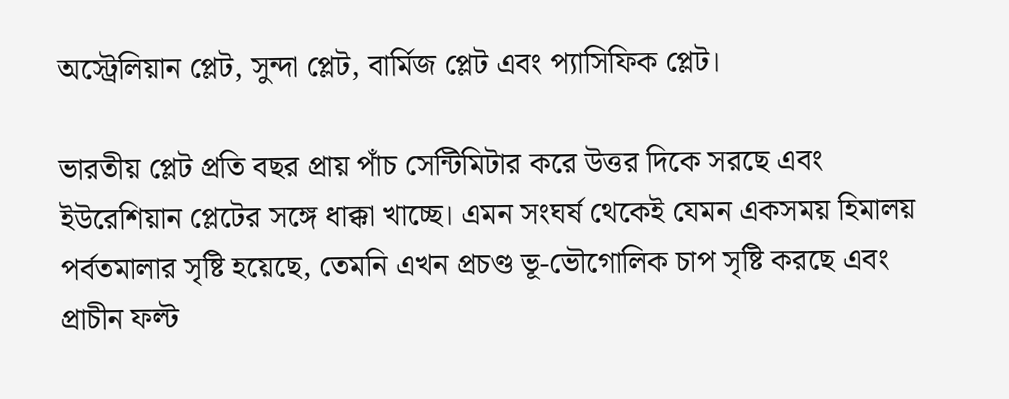অস্ট্রেলিয়ান প্লেট, সুন্দা প্লেট, বার্মিজ প্লেট এবং প্যাসিফিক প্লেট।

ভারতীয় প্লেট প্রতি বছর প্রায় পাঁচ সেন্টিমিটার করে উত্তর দিকে সরছে এবং ইউরেশিয়ান প্লেটের সঙ্গে ধাক্কা খাচ্ছে। এমন সংঘর্ষ থেকেই যেমন একসময় হিমালয় পর্বতমালার সৃষ্টি হয়েছে, তেমনি এখন প্রচণ্ড ভূ-ভৌগোলিক চাপ সৃষ্টি করছে এবং প্রাচীন ফল্ট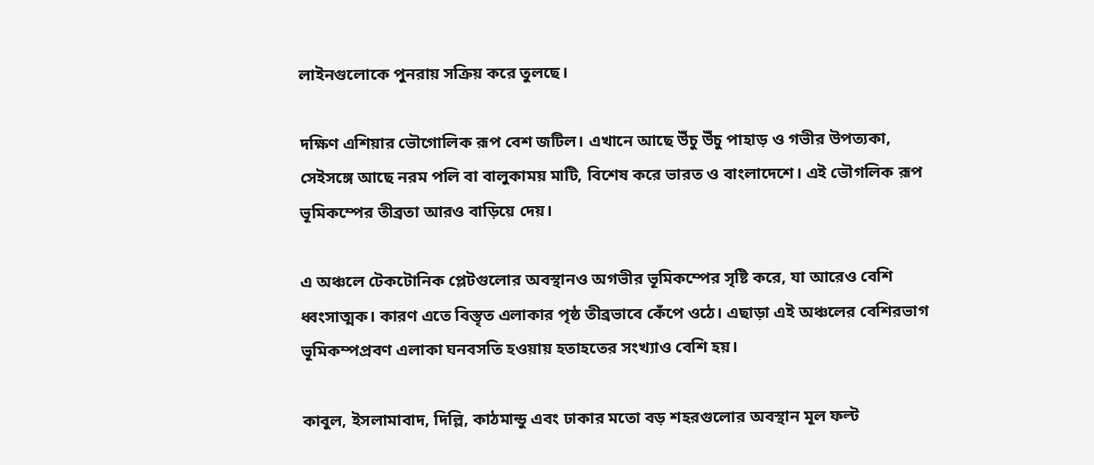লাইনগুলোকে পুনরায় সক্রিয় করে তুলছে।

দক্ষিণ এশিয়ার ভৌগোলিক রূপ বেশ জটিল। এখানে আছে উঁচু উঁচু পাহাড় ও গভীর উপত্যকা, সেইসঙ্গে আছে নরম পলি বা বালুকাময় মাটি, বিশেষ করে ভারত ও বাংলাদেশে। এই ভৌগলিক রূপ ভূমিকম্পের তীব্রতা আরও বাড়িয়ে দেয়।

এ অঞ্চলে টেকটোনিক প্লেটগুলোর অবস্থানও অগভীর ভূমিকম্পের সৃষ্টি করে, যা আরেও বেশি ধ্বংসাত্মক। কারণ এতে বিস্তৃত এলাকার পৃষ্ঠ তীব্রভাবে কেঁপে ওঠে। এছাড়া এই অঞ্চলের বেশিরভাগ ভূমিকম্পপ্রবণ এলাকা ঘনবসতি হওয়ায় হতাহতের সংখ্যাও বেশি হয়।

কাবুল, ইসলামাবাদ, দিল্লি, কাঠমান্ডু এবং ঢাকার মতো বড় শহরগুলোর অবস্থান মূল ফল্ট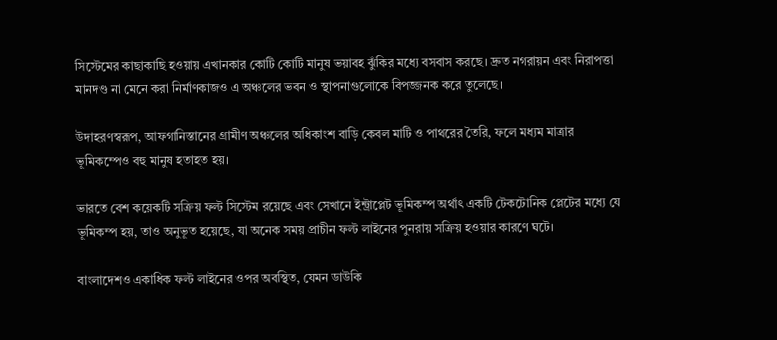সিস্টেমের কাছাকাছি হওয়ায় এখানকার কোটি কোটি মানুষ ভয়াবহ ঝুঁকির মধ্যে বসবাস করছে। দ্রুত নগরায়ন এবং নিরাপত্তা মানদণ্ড না মেনে করা নির্মাণকাজও এ অঞ্চলের ভবন ও স্থাপনাগুলোকে বিপজ্জনক করে তুলেছে।

উদাহরণস্বরূপ, আফগানিস্তানের গ্রামীণ অঞ্চলের অধিকাংশ বাড়ি কেবল মাটি ও পাথরের তৈরি, ফলে মধ্যম মাত্রার ভূমিকম্পেও বহু মানুষ হতাহত হয়।

ভারতে বেশ কয়েকটি সক্রিয় ফল্ট সিস্টেম রয়েছে এবং সেখানে ইন্ট্রাপ্লেট ভূমিকম্প অর্থাৎ একটি টেকটোনিক প্লেটের মধ্যে যে ভূমিকম্প হয়, তাও অনুভূত হয়েছে, যা অনেক সময় প্রাচীন ফল্ট লাইনের পুনরায় সক্রিয় হওয়ার কারণে ঘটে।

বাংলাদেশও একাধিক ফল্ট লাইনের ওপর অবস্থিত, যেমন ডাউকি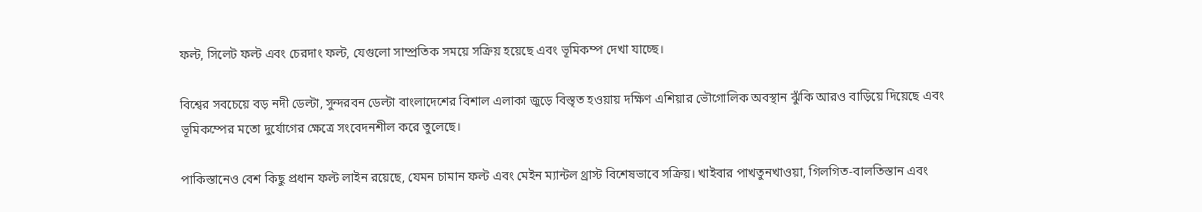ফল্ট, সিলেট ফল্ট এবং চেরদাং ফল্ট, যেগুলো সাম্প্রতিক সময়ে সক্রিয় হয়েছে এবং ভূমিকম্প দেখা যাচ্ছে।

বিশ্বের সবচেয়ে বড় নদী ডেল্টা, সুন্দরবন ডেল্টা বাংলাদেশের বিশাল এলাকা জুড়ে বিস্তৃত হওয়ায় দক্ষিণ এশিয়ার ভৌগোলিক অবস্থান ঝুঁকি আরও বাড়িয়ে দিয়েছে এবং ভূমিকম্পের মতো দুর্যোগের ক্ষেত্রে সংবেদনশীল করে তুলেছে।

পাকিস্তানেও বেশ কিছু প্রধান ফল্ট লাইন রয়েছে, যেমন চামান ফল্ট এবং মেইন ম্যান্টল থ্রাস্ট বিশেষভাবে সক্রিয়। খাইবার পাখতুনখাওয়া, গিলগিত-বালতিস্তান এবং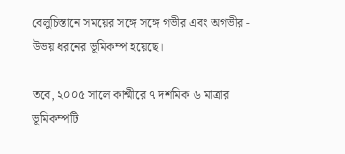বেলুচিস্তানে সময়ের সঙ্গে সঙ্গে গভীর এবং অগভীর - উভয় ধরনের ভূমিকম্প হয়েছে।

তবে, ২০০৫ সালে কাশ্মীরে ৭ দশমিক ৬ মাত্রার ভূমিকম্পটি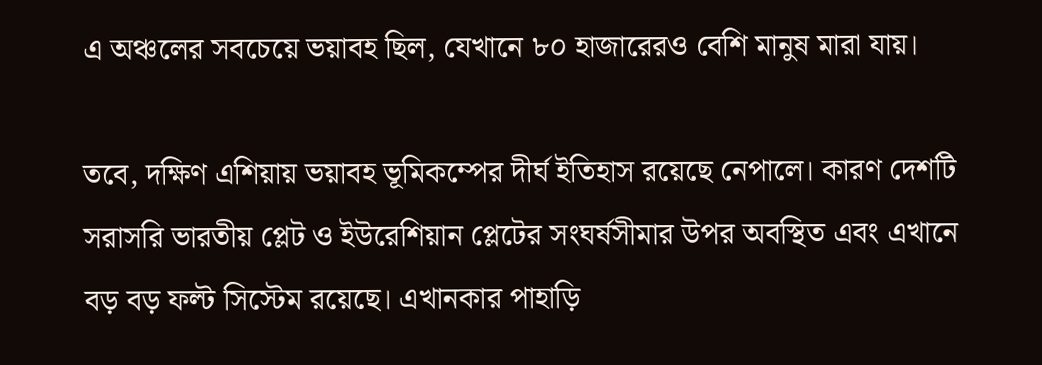এ অঞ্চলের সবচেয়ে ভয়াবহ ছিল, যেখানে ৮০ হাজারেরও বেশি মানুষ মারা যায়।

তবে, দক্ষিণ এশিয়ায় ভয়াবহ ভূমিকম্পের দীর্ঘ ইতিহাস রয়েছে নেপালে। কারণ দেশটি সরাসরি ভারতীয় প্লেট ও ইউরেশিয়ান প্লেটের সংঘর্ষসীমার উপর অবস্থিত এবং এখানে বড় বড় ফল্ট সিস্টেম রয়েছে। এখানকার পাহাড়ি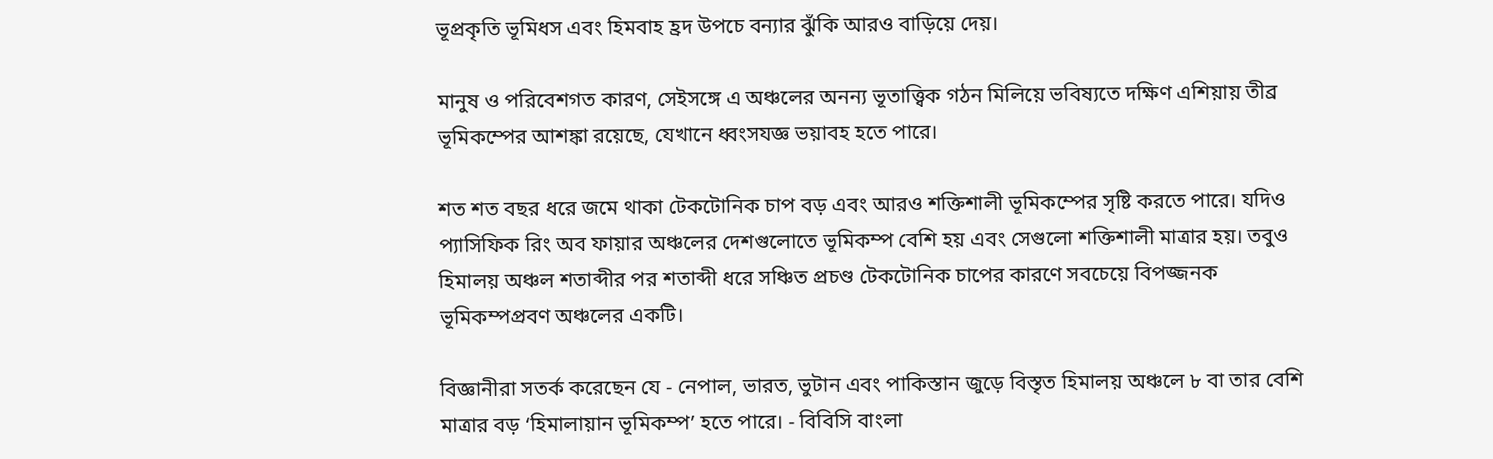ভূপ্রকৃতি ভূমিধস এবং হিমবাহ হ্রদ উপচে বন্যার ঝুঁকি আরও বাড়িয়ে দেয়।

মানুষ ও পরিবেশগত কারণ, সেইসঙ্গে এ অঞ্চলের অনন্য ভূতাত্ত্বিক গঠন মিলিয়ে ভবিষ্যতে দক্ষিণ এশিয়ায় তীব্র ভূমিকম্পের আশঙ্কা রয়েছে, যেখানে ধ্বংসযজ্ঞ ভয়াবহ হতে পারে।

শত শত বছর ধরে জমে থাকা টেকটোনিক চাপ বড় এবং আরও শক্তিশালী ভূমিকম্পের সৃষ্টি করতে পারে। যদিও প্যাসিফিক রিং অব ফায়ার অঞ্চলের দেশগুলোতে ভূমিকম্প বেশি হয় এবং সেগুলো শক্তিশালী মাত্রার হয়। তবুও হিমালয় অঞ্চল শতাব্দীর পর শতাব্দী ধরে সঞ্চিত প্রচণ্ড টেকটোনিক চাপের কারণে সবচেয়ে বিপজ্জনক ভূমিকম্পপ্রবণ অঞ্চলের একটি।

বিজ্ঞানীরা সতর্ক করেছেন যে - নেপাল, ভারত, ভুটান এবং পাকিস্তান জুড়ে বিস্তৃত হিমালয় অঞ্চলে ৮ বা তার বেশি মাত্রার বড় ‘হিমালায়ান ভূমিকম্প’ হতে পারে। - বিবিসি বাংলা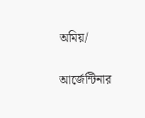অমিয়/

আর্জেন্টিনার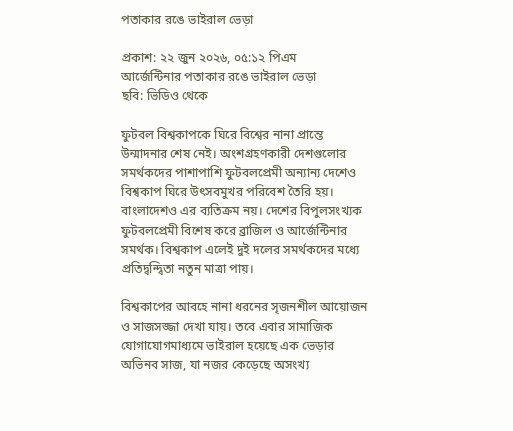পতাকার রঙে ভাইরাল ভেড়া

প্রকাশ: ২২ জুন ২০২৬, ০৫:১২ পিএম
আর্জেন্টিনার পতাকার রঙে ভাইরাল ভেড়া
ছবি: ভিডিও থেকে

ফুটবল বিশ্বকাপকে ঘিরে বিশ্বের নানা প্রান্তে উন্মাদনার শেষ নেই। অংশগ্রহণকারী দেশগুলোর সমর্থকদের পাশাপাশি ফুটবলপ্রেমী অন্যান্য দেশেও বিশ্বকাপ ঘিরে উৎসবমুখর পরিবেশ তৈরি হয়। বাংলাদেশও এর ব্যতিক্রম নয়। দেশের বিপুলসংখ্যক ফুটবলপ্রেমী বিশেষ করে ব্রাজিল ও আর্জেন্টিনার সমর্থক। বিশ্বকাপ এলেই দুই দলের সমর্থকদের মধ্যে প্রতিদ্বন্দ্বিতা নতুন মাত্রা পায়।

বিশ্বকাপের আবহে নানা ধরনের সৃজনশীল আয়োজন ও সাজসজ্জা দেখা যায়। তবে এবার সামাজিক যোগাযোগমাধ্যমে ভাইরাল হয়েছে এক ভেড়ার অভিনব সাজ, যা নজর কেড়েছে অসংখ্য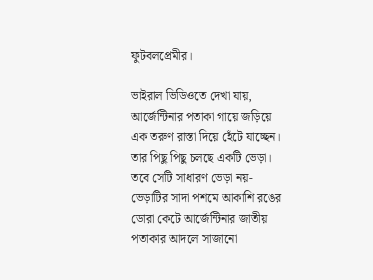ফুটবলপ্রেমীর।

ভাইরাল ভিডিওতে দেখা যায়, আর্জেন্টিনার পতাকা গায়ে জড়িয়ে এক তরুণ রাস্তা দিয়ে হেঁটে যাচ্ছেন। তার পিছু পিছু চলছে একটি ভেড়া। তবে সেটি সাধারণ ভেড়া নয়- ভেড়াটির সাদা পশমে আকাশি রঙের ডোরা কেটে আর্জেন্টিনার জাতীয় পতাকার আদলে সাজানো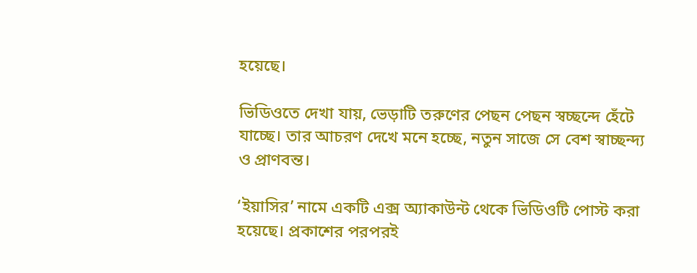হয়েছে।

ভিডিওতে দেখা যায়, ভেড়াটি তরুণের পেছন পেছন স্বচ্ছন্দে হেঁটে যাচ্ছে। তার আচরণ দেখে মনে হচ্ছে, নতুন সাজে সে বেশ স্বাচ্ছন্দ্য ও প্রাণবন্ত।

‘ইয়াসির’ নামে একটি এক্স অ্যাকাউন্ট থেকে ভিডিওটি পোস্ট করা হয়েছে। প্রকাশের পরপরই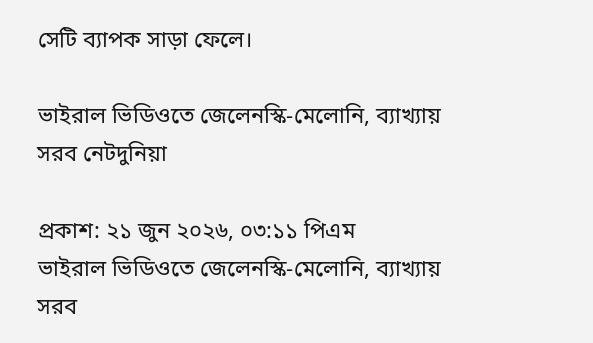সেটি ব্যাপক সাড়া ফেলে।

ভাইরাল ভিডিওতে জেলেনস্কি-মেলোনি, ব্যাখ্যায় সরব নেটদুনিয়া

প্রকাশ: ২১ জুন ২০২৬, ০৩:১১ পিএম
ভাইরাল ভিডিওতে জেলেনস্কি-মেলোনি, ব্যাখ্যায় সরব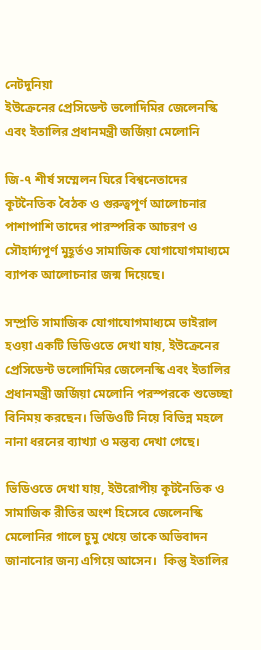নেটদুনিয়া
ইউক্রেনের প্রেসিডেন্ট ভলোদিমির জেলেনস্কি এবং ইতালির প্রধানমন্ত্রী জর্জিয়া মেলোনি

জি-৭ শীর্ষ সম্মেলন ঘিরে বিশ্বনেতাদের কূটনৈতিক বৈঠক ও গুরুত্বপূর্ণ আলোচনার পাশাপাশি তাদের পারস্পরিক আচরণ ও সৌহার্দ্যপূর্ণ মুহূর্তও সামাজিক যোগাযোগমাধ্যমে ব্যাপক আলোচনার জন্ম দিয়েছে।

সম্প্রতি সামাজিক যোগাযোগমাধ্যমে ভাইরাল হওয়া একটি ভিডিওতে দেখা যায়, ইউক্রেনের প্রেসিডেন্ট ভলোদিমির জেলেনস্কি এবং ইতালির প্রধানমন্ত্রী জর্জিয়া মেলোনি পরস্পরকে শুভেচ্ছা বিনিময় করছেন। ভিডিওটি নিয়ে বিভিন্ন মহলে নানা ধরনের ব্যাখ্যা ও মন্তব্য দেখা গেছে।

ভিডিওতে দেখা যায়, ইউরোপীয় কূটনৈতিক ও সামাজিক রীতির অংশ হিসেবে জেলেনস্কি মেলোনির গালে চুমু খেয়ে তাকে অভিবাদন জানানোর জন্য এগিয়ে আসেন।  কিন্তু ইতালির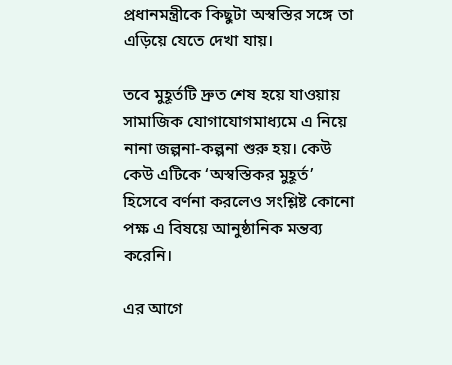প্রধানমন্ত্রীকে কিছুটা অস্বস্তির সঙ্গে তা এড়িয়ে যেতে দেখা যায়।

তবে মুহূর্তটি দ্রুত শেষ হয়ে যাওয়ায় সামাজিক যোগাযোগমাধ্যমে এ নিয়ে নানা জল্পনা-কল্পনা শুরু হয়। কেউ কেউ এটিকে ‘অস্বস্তিকর মুহূর্ত’ হিসেবে বর্ণনা করলেও সংশ্লিষ্ট কোনো পক্ষ এ বিষয়ে আনুষ্ঠানিক মন্তব্য করেনি।

এর আগে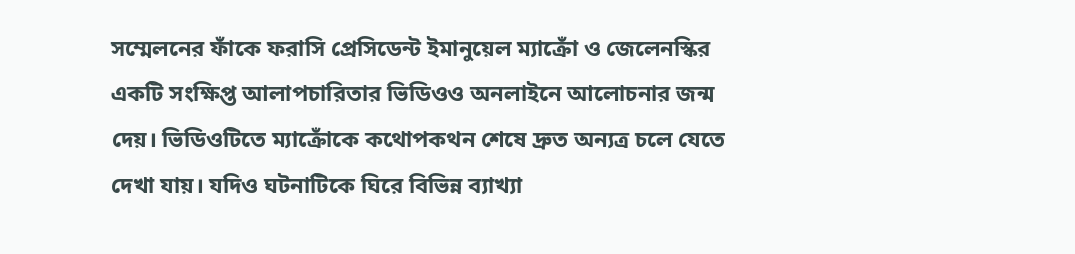সম্মেলনের ফাঁকে ফরাসি প্রেসিডেন্ট ইমানুয়েল ম্যাক্রোঁ ও জেলেনস্কির একটি সংক্ষিপ্ত আলাপচারিতার ভিডিওও অনলাইনে আলোচনার জন্ম দেয়। ভিডিওটিতে ম্যাক্রোঁকে কথোপকথন শেষে দ্রুত অন্যত্র চলে যেতে দেখা যায়। যদিও ঘটনাটিকে ঘিরে বিভিন্ন ব্যাখ্যা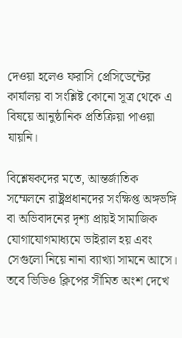দেওয়া হলেও ফরাসি প্রেসিডেন্টের কার্যালয় বা সংশ্লিষ্ট কোনো সূত্র থেকে এ বিষয়ে আনুষ্ঠানিক প্রতিক্রিয়া পাওয়া যায়নি।

বিশ্লেষকদের মতে, আন্তর্জাতিক সম্মেলনে রাষ্ট্রপ্রধানদের সংক্ষিপ্ত অঙ্গভঙ্গি বা অভিবাদনের দৃশ্য প্রায়ই সামাজিক যোগাযোগমাধ্যমে ভাইরাল হয় এবং সেগুলো নিয়ে নানা ব্যাখ্যা সামনে আসে। তবে ভিডিও ক্লিপের সীমিত অংশ দেখে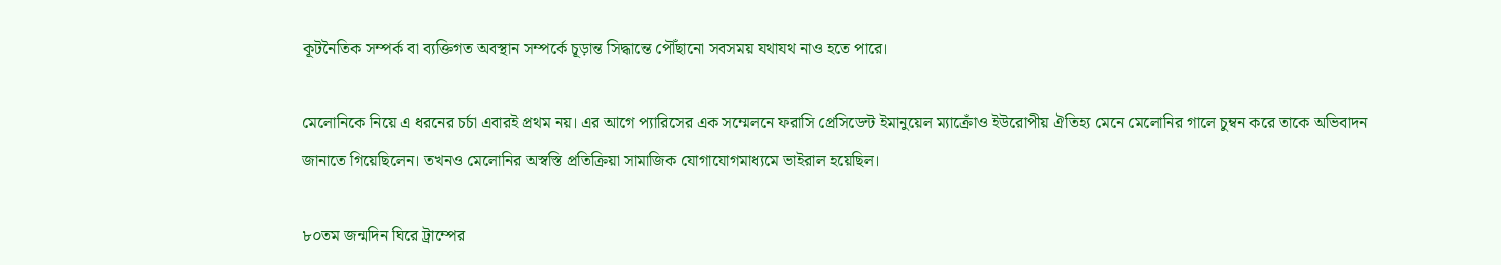কূটনৈতিক সম্পর্ক বা ব্যক্তিগত অবস্থান সম্পর্কে চূড়ান্ত সিদ্ধান্তে পৌঁছানো সবসময় যথাযথ নাও হতে পারে।

মেলোনিকে নিয়ে এ ধরনের চর্চা এবারই প্রথম নয়। এর আগে প্যারিসের এক সম্মেলনে ফরাসি প্রেসিডেন্ট ইমানুয়েল ম্যাক্রোঁও ইউরোপীয় ঐতিহ্য মেনে মেলোনির গালে চুম্বন করে তাকে অভিবাদন জানাতে গিয়েছিলেন। তখনও মেলোনির অস্বস্তি প্রতিক্রিয়া সামাজিক যোগাযোগমাধ্যমে ভাইরাল হয়েছিল।

৮০তম জন্মদিন ঘিরে ট্রাম্পের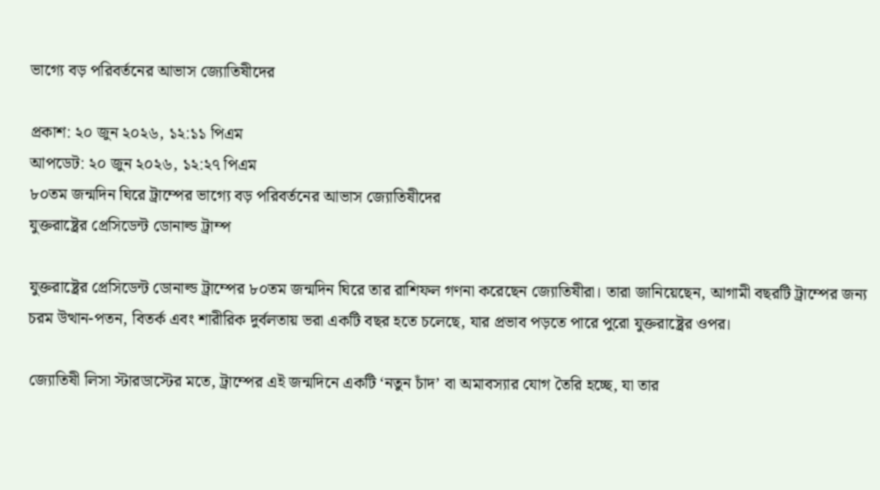ভাগ্যে বড় পরিবর্তনের আভাস জ্যোতিষীদের

প্রকাশ: ২০ জুন ২০২৬, ১২:১১ পিএম
আপডেট: ২০ জুন ২০২৬, ১২:২৭ পিএম
৮০তম জন্মদিন ঘিরে ট্রাম্পের ভাগ্যে বড় পরিবর্তনের আভাস জ্যোতিষীদের
যুক্তরাষ্ট্রের প্রেসিডেন্ট ডোনাল্ড ট্রাম্প

যুক্তরাষ্ট্রের প্রেসিডেন্ট ডোনাল্ড ট্রাম্পের ৮০তম জন্মদিন ঘিরে তার রাশিফল গণনা করেছেন জ্যোতিষীরা। তারা জানিয়েছেন, আগামী বছরটি ট্রাম্পের জন্য চরম উত্থান-পতন, বিতর্ক এবং শারীরিক দুর্বলতায় ভরা একটি বছর হতে চলেছে, যার প্রভাব পড়তে পারে পুরো যুক্তরাষ্ট্রের ওপর।

জ্যোতিষী লিসা স্টারডাস্টের মতে, ট্রাম্পের এই জন্মদিনে একটি ‘নতুন চাঁদ’ বা অমাবস্যার যোগ তৈরি হচ্ছে, যা তার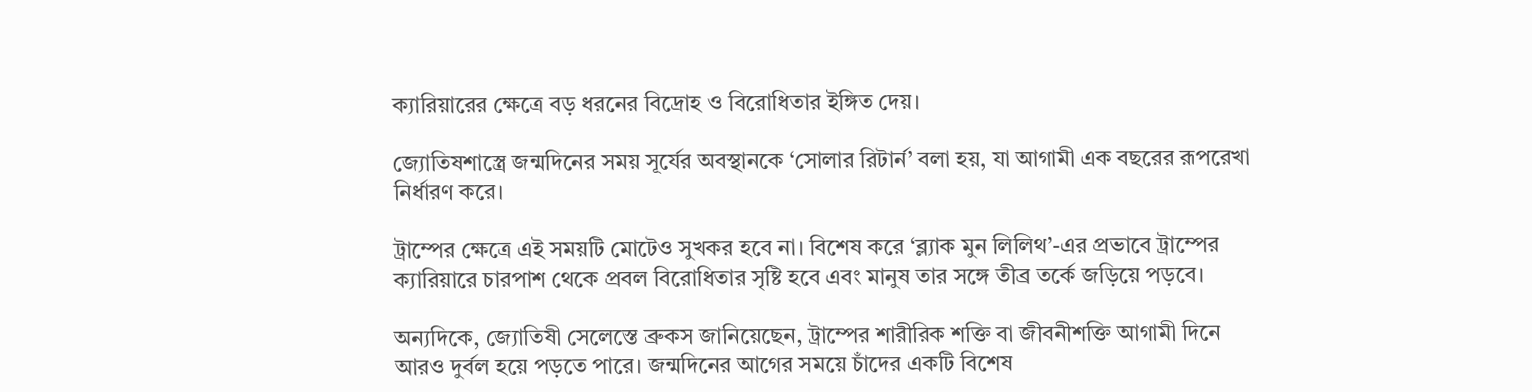ক্যারিয়ারের ক্ষেত্রে বড় ধরনের বিদ্রোহ ও বিরোধিতার ইঙ্গিত দেয়।

জ্যোতিষশাস্ত্রে জন্মদিনের সময় সূর্যের অবস্থানকে ‘সোলার রিটার্ন’ বলা হয়, যা আগামী এক বছরের রূপরেখা নির্ধারণ করে।

ট্রাম্পের ক্ষেত্রে এই সময়টি মোটেও সুখকর হবে না। বিশেষ করে ‘ব্ল্যাক মুন লিলিথ’-এর প্রভাবে ট্রাম্পের ক্যারিয়ারে চারপাশ থেকে প্রবল বিরোধিতার সৃষ্টি হবে এবং মানুষ তার সঙ্গে তীব্র তর্কে জড়িয়ে পড়বে।

অন্যদিকে, জ্যোতিষী সেলেস্তে ব্রুকস জানিয়েছেন, ট্রাম্পের শারীরিক শক্তি বা জীবনীশক্তি আগামী দিনে আরও দুর্বল হয়ে পড়তে পারে। জন্মদিনের আগের সময়ে চাঁদের একটি বিশেষ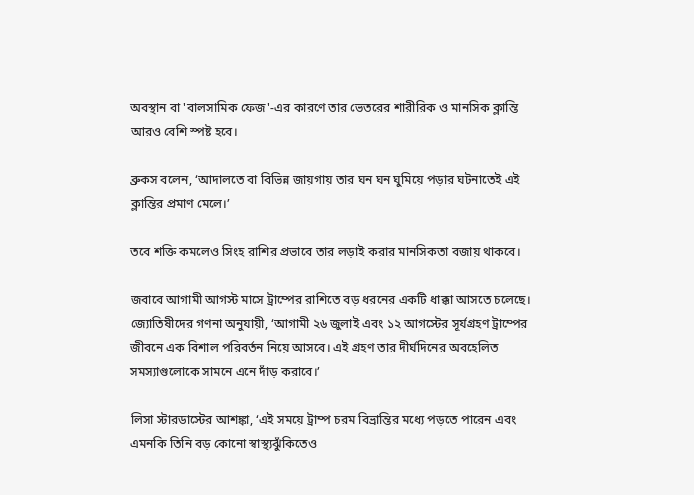অবস্থান বা 'বালসামিক ফেজ'-এর কারণে তার ভেতরের শারীরিক ও মানসিক ক্লান্তি আরও বেশি স্পষ্ট হবে।

ব্রুকস বলেন, ‘আদালতে বা বিভিন্ন জায়গায় তার ঘন ঘন ঘুমিয়ে পড়ার ঘটনাতেই এই ক্লান্তির প্রমাণ মেলে।’

তবে শক্তি কমলেও সিংহ রাশির প্রভাবে তার লড়াই করার মানসিকতা বজায় থাকবে।

জবাবে আগামী আগস্ট মাসে ট্রাম্পের রাশিতে বড় ধরনের একটি ধাক্কা আসতে চলেছে। জ্যোতিষীদের গণনা অনুযায়ী, ‘আগামী ২৬ জুলাই এবং ১২ আগস্টের সূর্যগ্রহণ ট্রাম্পের জীবনে এক বিশাল পরিবর্তন নিয়ে আসবে। এই গ্রহণ তার দীর্ঘদিনের অবহেলিত সমস্যাগুলোকে সামনে এনে দাঁড় করাবে।’

লিসা স্টারডাস্টের আশঙ্কা, ‘এই সময়ে ট্রাম্প চরম বিভ্রান্তির মধ্যে পড়তে পারেন এবং এমনকি তিনি বড় কোনো স্বাস্থ্যঝুঁকিতেও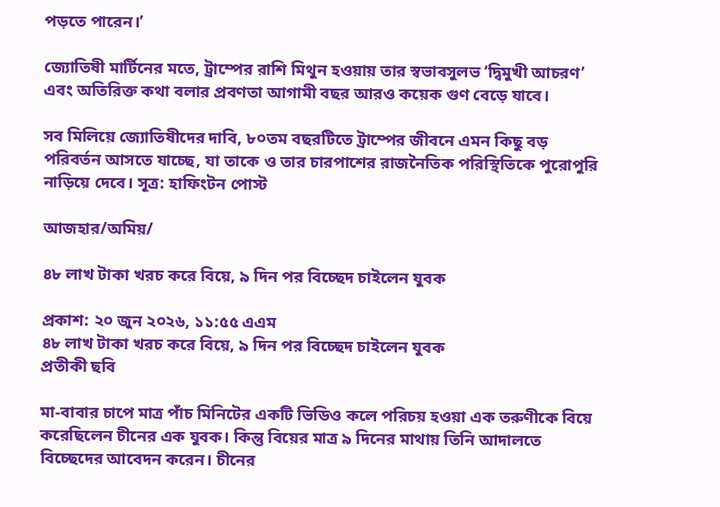পড়তে পারেন।’

জ্যোতিষী মার্টিনের মতে, ট্রাম্পের রাশি মিথুন হওয়ায় তার স্বভাবসুলভ ‘দ্বিমুখী আচরণ’ এবং অতিরিক্ত কথা বলার প্রবণতা আগামী বছর আরও কয়েক গুণ বেড়ে যাবে।

সব মিলিয়ে জ্যোতিষীদের দাবি, ৮০তম বছরটিতে ট্রাম্পের জীবনে এমন কিছু বড় পরিবর্তন আসতে যাচ্ছে, যা তাকে ও তার চারপাশের রাজনৈতিক পরিস্থিতিকে পুরোপুরি নাড়িয়ে দেবে। সূত্র: হাফিংটন পোস্ট

আজহার/অমিয়/

৪৮ লাখ টাকা খরচ করে বিয়ে, ৯ দিন পর বিচ্ছেদ চাইলেন যুবক

প্রকাশ: ২০ জুন ২০২৬, ১১:৫৫ এএম
৪৮ লাখ টাকা খরচ করে বিয়ে, ৯ দিন পর বিচ্ছেদ চাইলেন যুবক
প্রতীকী ছবি

মা-বাবার চাপে মাত্র পাঁচ মিনিটের একটি ভিডিও কলে পরিচয় হওয়া এক তরুণীকে বিয়ে করেছিলেন চীনের এক যুবক। কিন্তু বিয়ের মাত্র ৯ দিনের মাথায় তিনি আদালতে বিচ্ছেদের আবেদন করেন। চীনের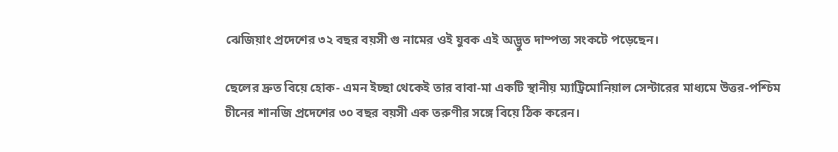ঝেজিয়াং প্রদেশের ৩২ বছর বয়সী গু নামের ওই যুবক এই অদ্ভুত দাম্পত্য সংকটে পড়েছেন।

ছেলের দ্রুত বিয়ে হোক- এমন ইচ্ছা থেকেই তার বাবা-মা একটি স্থানীয় ম্যাট্রিমোনিয়াল সেন্টারের মাধ্যমে উত্তর-পশ্চিম চীনের শানজি প্রদেশের ৩০ বছর বয়সী এক তরুণীর সঙ্গে বিয়ে ঠিক করেন।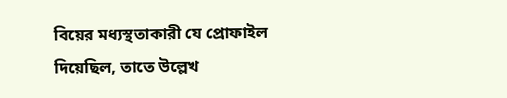বিয়ের মধ্যস্থতাকারী যে প্রোফাইল দিয়েছিল, তাতে উল্লেখ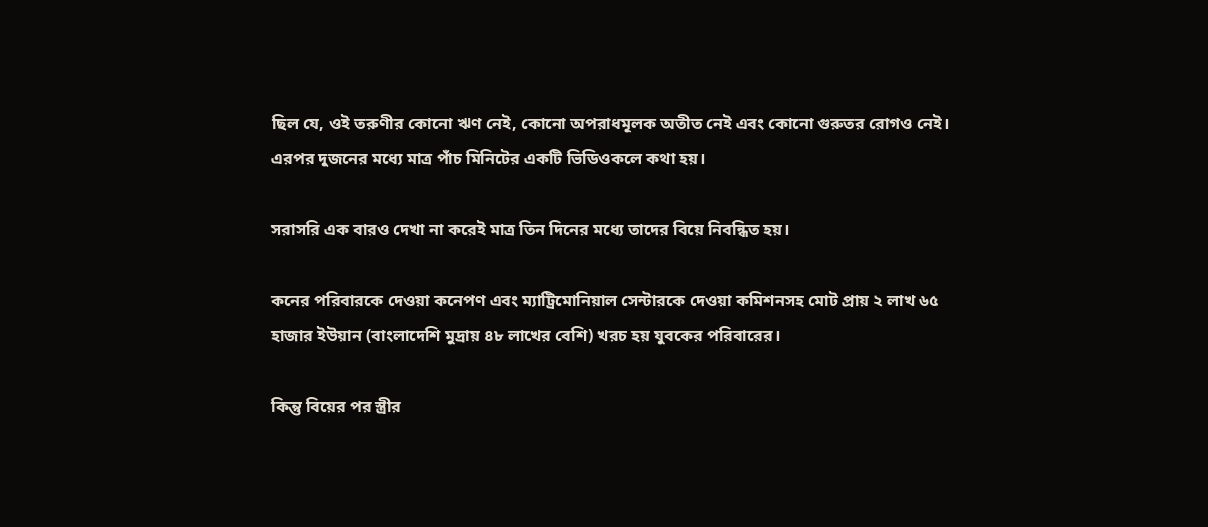ছিল যে, ওই তরুণীর কোনো ঋণ নেই, কোনো অপরাধমূলক অতীত নেই এবং কোনো গুরুতর রোগও নেই। এরপর দুজনের মধ্যে মাত্র পাঁচ মিনিটের একটি ভিডিওকলে কথা হয়।

সরাসরি এক বারও দেখা না করেই মাত্র তিন দিনের মধ্যে তাদের বিয়ে নিবন্ধিত হয়।

কনের পরিবারকে দেওয়া কনেপণ এবং ম্যাট্রিমোনিয়াল সেন্টারকে দেওয়া কমিশনসহ মোট প্রায় ২ লাখ ৬৫ হাজার ইউয়ান (বাংলাদেশি মুদ্রায় ৪৮ লাখের বেশি) খরচ হয় যুবকের পরিবারের।

কিন্তু বিয়ের পর স্ত্রীর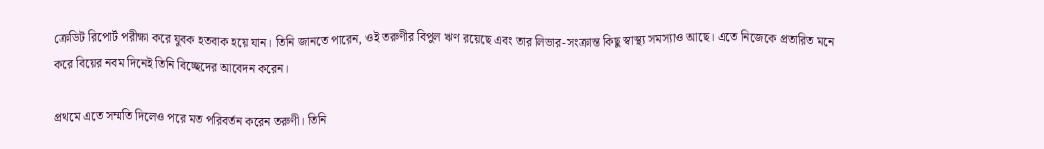ক্রেডিট রিপোর্ট পরীক্ষা করে যুবক হতবাক হয়ে যান। তিনি জানতে পারেন, ওই তরুণীর বিপুল ঋণ রয়েছে এবং তার লিভার-সংক্রান্ত কিছু স্বাস্থ্য সমস্যাও আছে। এতে নিজেকে প্রতারিত মনে করে বিয়ের নবম দিনেই তিনি বিচ্ছেদের আবেদন করেন।

প্রথমে এতে সম্মতি দিলেও পরে মত পরিবর্তন করেন তরুণী। তিনি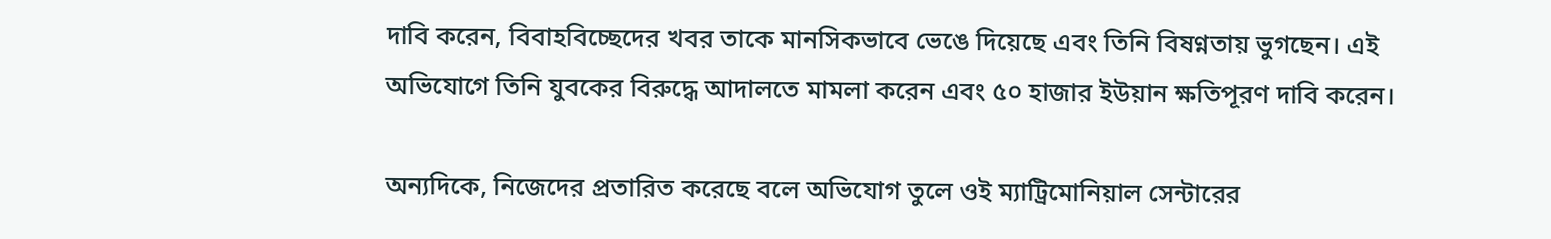দাবি করেন, বিবাহবিচ্ছেদের খবর তাকে মানসিকভাবে ভেঙে দিয়েছে এবং তিনি বিষণ্নতায় ভুগছেন। এই অভিযোগে তিনি যুবকের বিরুদ্ধে আদালতে মামলা করেন এবং ৫০ হাজার ইউয়ান ক্ষতিপূরণ দাবি করেন।

অন্যদিকে, নিজেদের প্রতারিত করেছে বলে অভিযোগ তুলে ওই ম্যাট্রিমোনিয়াল সেন্টারের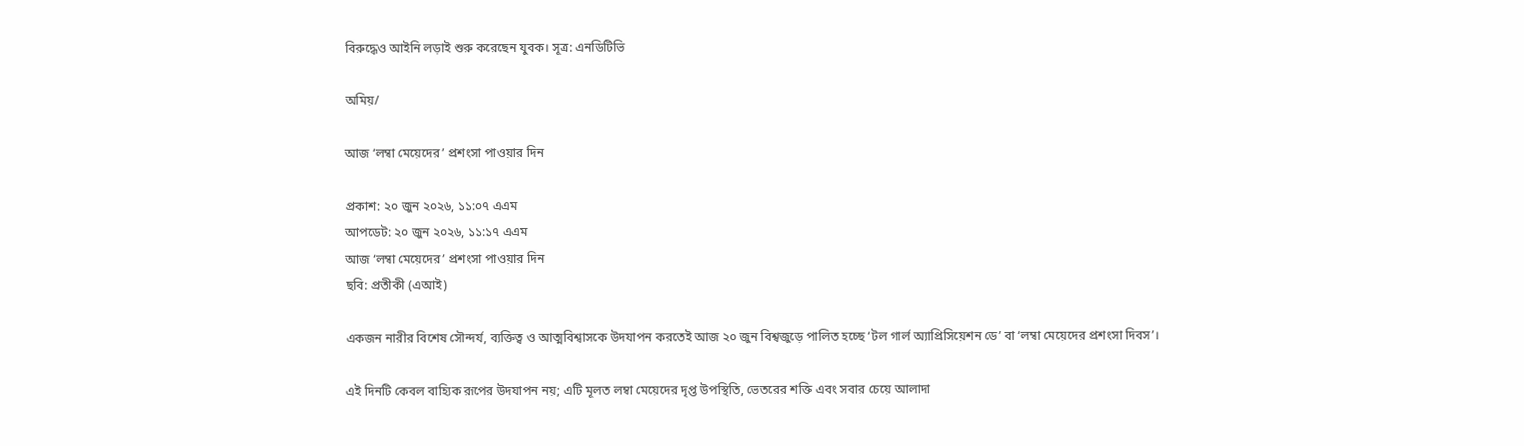বিরুদ্ধেও আইনি লড়াই শুরু করেছেন যুবক। সূত্র: এনডিটিভি

অমিয়/

আজ ‘লম্বা মেয়েদের’ প্রশংসা পাওয়ার দিন

প্রকাশ: ২০ জুন ২০২৬, ১১:০৭ এএম
আপডেট: ২০ জুন ২০২৬, ১১:১৭ এএম
আজ ‘লম্বা মেয়েদের’ প্রশংসা পাওয়ার দিন
ছবি: প্রতীকী (এআই)

একজন নারীর বিশেষ সৌন্দর্য, ব্যক্তিত্ব ও আত্মবিশ্বাসকে উদযাপন করতেই আজ ২০ জুন বিশ্বজুড়ে পালিত হচ্ছে ‘টল গার্ল অ্যাপ্রিসিয়েশন ডে’ বা ‘লম্বা মেয়েদের প্রশংসা দিবস’।

এই দিনটি কেবল বাহ্যিক রূপের উদযাপন নয়; এটি মূলত লম্বা মেয়েদের দৃপ্ত উপস্থিতি, ভেতরের শক্তি এবং সবার চেয়ে আলাদা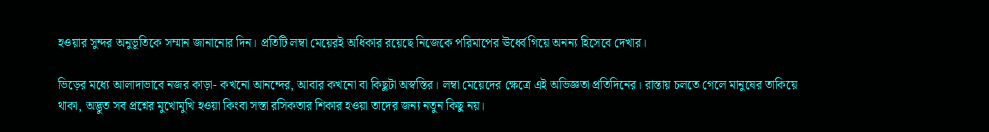হওয়ার সুন্দর অনুভূতিকে সম্মান জানানোর দিন। প্রতিটি লম্বা মেয়েরই অধিকার রয়েছে নিজেকে পরিমাপের ঊর্ধ্বে গিয়ে অনন্য হিসেবে দেখার।

ভিড়ের মধ্যে আলাদাভাবে নজর কাড়া- কখনো আনন্দের, আবার কখনো বা কিছুটা অস্বস্তির। লম্বা মেয়েদের ক্ষেত্রে এই অভিজ্ঞতা প্রতিদিনের। রাস্তায় চলতে গেলে মানুষের তাকিয়ে থাকা, অদ্ভুত সব প্রশ্নের মুখোমুখি হওয়া কিংবা সস্তা রসিকতার শিকার হওয়া তাদের জন্য নতুন কিছু নয়।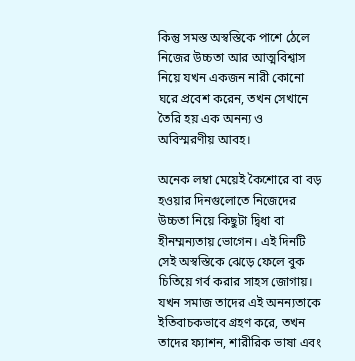কিন্তু সমস্ত অস্বস্তিকে পাশে ঠেলে নিজের উচ্চতা আর আত্মবিশ্বাস নিয়ে যখন একজন নারী কোনো ঘরে প্রবেশ করেন, তখন সেখানে তৈরি হয় এক অনন্য ও অবিস্মরণীয় আবহ।

অনেক লম্বা মেয়েই কৈশোরে বা বড় হওয়ার দিনগুলোতে নিজেদের উচ্চতা নিয়ে কিছুটা দ্বিধা বা হীনম্মন্যতায় ভোগেন। এই দিনটি সেই অস্বস্তিকে ঝেড়ে ফেলে বুক চিতিয়ে গর্ব করার সাহস জোগায়। যখন সমাজ তাদের এই অনন্যতাকে ইতিবাচকভাবে গ্রহণ করে, তখন তাদের ফ্যাশন, শারীরিক ভাষা এবং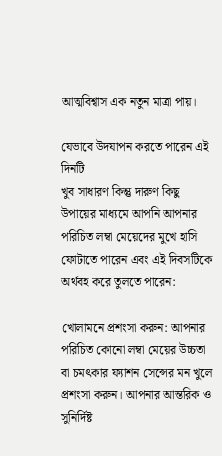আত্মবিশ্বাস এক নতুন মাত্রা পায়।

যেভাবে উদযাপন করতে পারেন এই দিনটি
খুব সাধারণ কিন্তু দারুণ কিছু উপায়ের মাধ্যমে আপনি আপনার পরিচিত লম্বা মেয়েদের মুখে হাসি ফোটাতে পারেন এবং এই দিবসটিকে অর্থবহ করে তুলতে পারেন:

খোলামনে প্রশংসা করুন: আপনার পরিচিত কোনো লম্বা মেয়ের উচ্চতা বা চমৎকার ফ্যাশন সেন্সের মন খুলে প্রশংসা করুন। আপনার আন্তরিক ও সুনির্দিষ্ট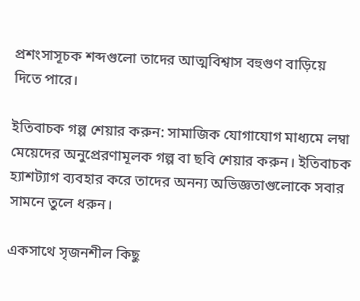প্রশংসাসূচক শব্দগুলো তাদের আত্মবিশ্বাস বহুগুণ বাড়িয়ে দিতে পারে।

ইতিবাচক গল্প শেয়ার করুন: সামাজিক যোগাযোগ মাধ্যমে লম্বা মেয়েদের অনুপ্রেরণামূলক গল্প বা ছবি শেয়ার করুন। ইতিবাচক হ্যাশট্যাগ ব্যবহার করে তাদের অনন্য অভিজ্ঞতাগুলোকে সবার সামনে তুলে ধরুন।

একসাথে সৃজনশীল কিছু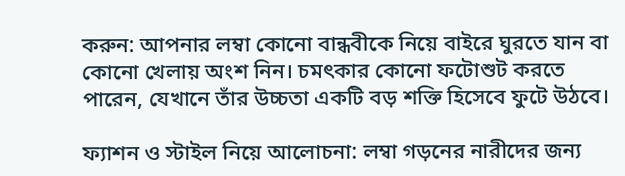করুন: আপনার লম্বা কোনো বান্ধবীকে নিয়ে বাইরে ঘুরতে যান বা কোনো খেলায় অংশ নিন। চমৎকার কোনো ফটোশুট করতে পারেন, যেখানে তাঁর উচ্চতা একটি বড় শক্তি হিসেবে ফুটে উঠবে।

ফ্যাশন ও স্টাইল নিয়ে আলোচনা: লম্বা গড়নের নারীদের জন্য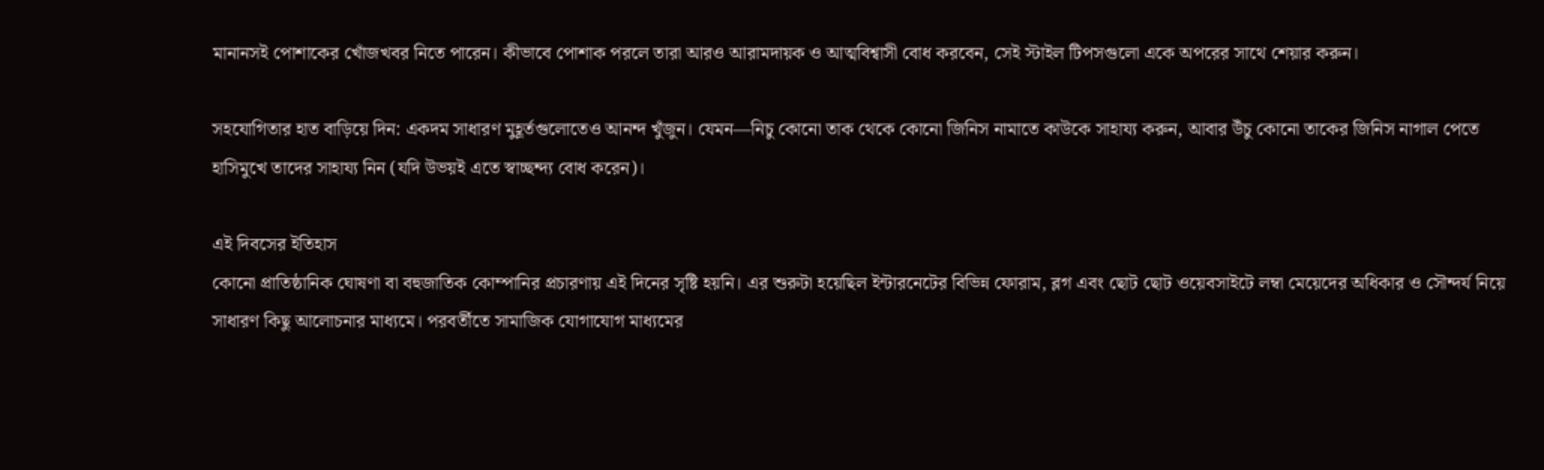মানানসই পোশাকের খোঁজখবর নিতে পারেন। কীভাবে পোশাক পরলে তারা আরও আরামদায়ক ও আত্মবিশ্বাসী বোধ করবেন, সেই স্টাইল টিপসগুলো একে অপরের সাথে শেয়ার করুন।

সহযোগিতার হাত বাড়িয়ে দিন: একদম সাধারণ মুহূর্তগুলোতেও আনন্দ খুঁজুন। যেমন—নিচু কোনো তাক থেকে কোনো জিনিস নামাতে কাউকে সাহায্য করুন, আবার উঁচু কোনো তাকের জিনিস নাগাল পেতে হাসিমুখে তাদের সাহায্য নিন (যদি উভয়ই এতে স্বাচ্ছন্দ্য বোধ করেন)।

এই দিবসের ইতিহাস
কোনো প্রাতিষ্ঠানিক ঘোষণা বা বহুজাতিক কোম্পানির প্রচারণায় এই দিনের সৃষ্টি হয়নি। এর শুরুটা হয়েছিল ইন্টারনেটের বিভিন্ন ফোরাম, ব্লগ এবং ছোট ছোট ওয়েবসাইটে লম্বা মেয়েদের অধিকার ও সৌন্দর্য নিয়ে সাধারণ কিছু আলোচনার মাধ্যমে। পরবর্তীতে সামাজিক যোগাযোগ মাধ্যমের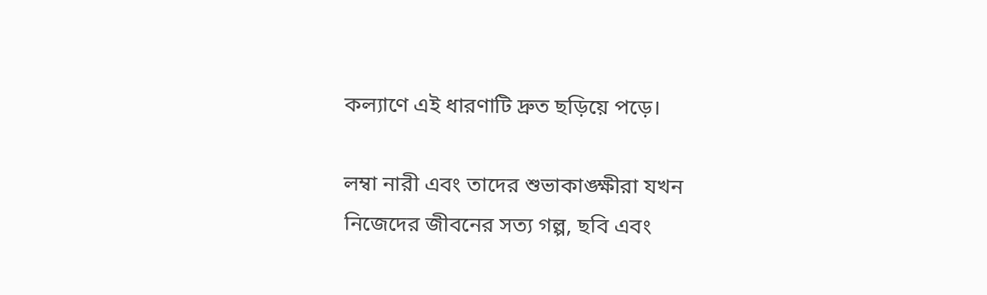কল্যাণে এই ধারণাটি দ্রুত ছড়িয়ে পড়ে।

লম্বা নারী এবং তাদের শুভাকাঙ্ক্ষীরা যখন নিজেদের জীবনের সত্য গল্প, ছবি এবং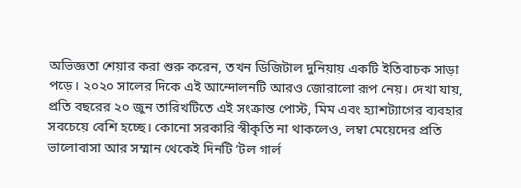অভিজ্ঞতা শেয়ার করা শুরু করেন, তখন ডিজিটাল দুনিয়ায় একটি ইতিবাচক সাড়া পড়ে। ২০২০ সালের দিকে এই আন্দোলনটি আরও জোরালো রূপ নেয়। দেখা যায়, প্রতি বছরের ২০ জুন তারিখটিতে এই সংক্রান্ত পোস্ট, মিম এবং হ্যাশট্যাগের ব্যবহার সবচেয়ে বেশি হচ্ছে। কোনো সরকারি স্বীকৃতি না থাকলেও, লম্বা মেয়েদের প্রতি ভালোবাসা আর সম্মান থেকেই দিনটি ‘টল গার্ল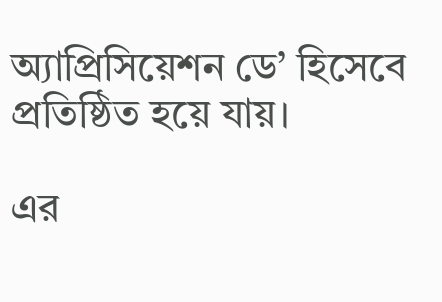অ্যাপ্রিসিয়েশন ডে’ হিসেবে প্রতিষ্ঠিত হয়ে যায়।

এর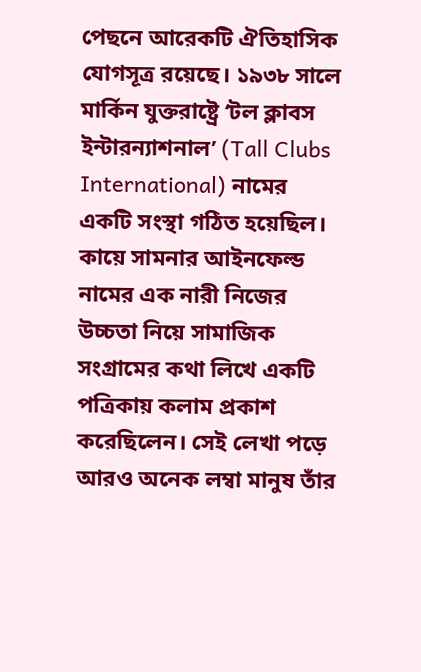পেছনে আরেকটি ঐতিহাসিক যোগসূত্র রয়েছে। ১৯৩৮ সালে মার্কিন যুক্তরাষ্ট্রে ‘টল ক্লাবস ইন্টারন্যাশনাল’ (Tall Clubs International) নামের একটি সংস্থা গঠিত হয়েছিল। কায়ে সামনার আইনফেল্ড নামের এক নারী নিজের উচ্চতা নিয়ে সামাজিক সংগ্রামের কথা লিখে একটি পত্রিকায় কলাম প্রকাশ করেছিলেন। সেই লেখা পড়ে আরও অনেক লম্বা মানুষ তাঁর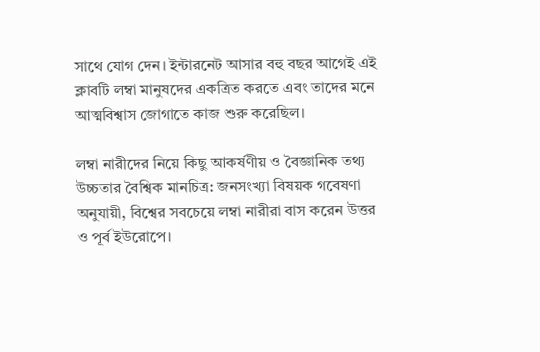সাথে যোগ দেন। ইন্টারনেট আসার বহু বছর আগেই এই ক্লাবটি লম্বা মানুষদের একত্রিত করতে এবং তাদের মনে আত্মবিশ্বাস জোগাতে কাজ শুরু করেছিল।

লম্বা নারীদের নিয়ে কিছু আকর্ষণীয় ও বৈজ্ঞানিক তথ্য
উচ্চতার বৈশ্বিক মানচিত্র: জনসংখ্যা বিষয়ক গবেষণা অনুযায়ী, বিশ্বের সবচেয়ে লম্বা নারীরা বাস করেন উত্তর ও পূর্ব ইউরোপে।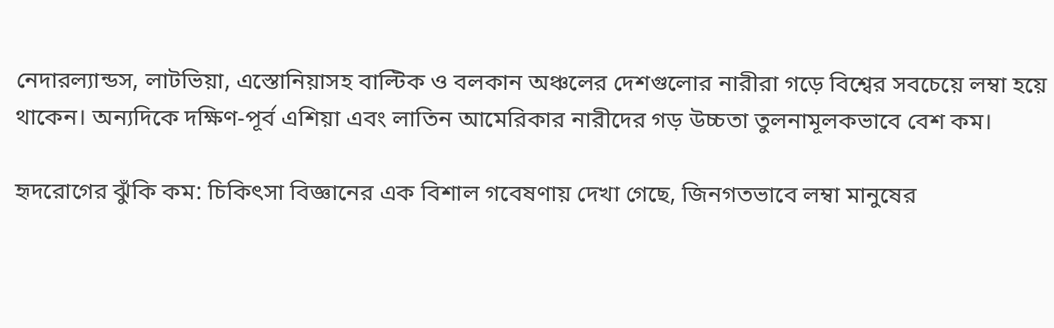নেদারল্যান্ডস, লাটভিয়া, এস্তোনিয়াসহ বাল্টিক ও বলকান অঞ্চলের দেশগুলোর নারীরা গড়ে বিশ্বের সবচেয়ে লম্বা হয়ে থাকেন। অন্যদিকে দক্ষিণ-পূর্ব এশিয়া এবং লাতিন আমেরিকার নারীদের গড় উচ্চতা তুলনামূলকভাবে বেশ কম।

হৃদরোগের ঝুঁকি কম: চিকিৎসা বিজ্ঞানের এক বিশাল গবেষণায় দেখা গেছে, জিনগতভাবে লম্বা মানুষের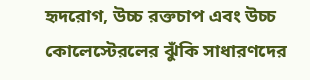হৃদরোগ, উচ্চ রক্তচাপ এবং উচ্চ কোলেস্টেরলের ঝুঁকি সাধারণদের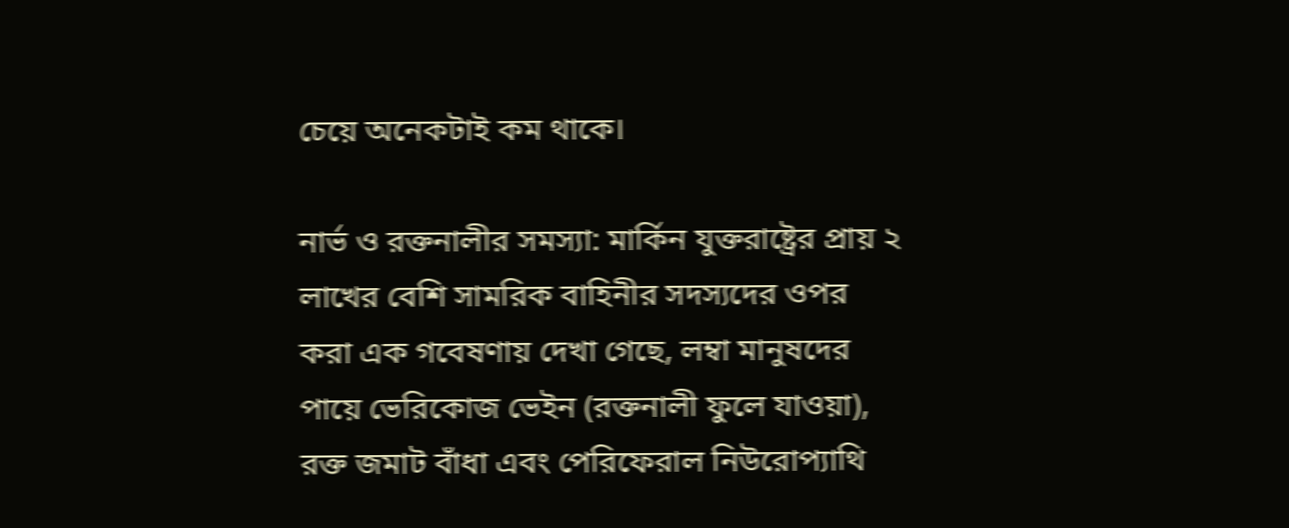চেয়ে অনেকটাই কম থাকে।

নার্ভ ও রক্তনালীর সমস্যা: মার্কিন যুক্তরাষ্ট্রের প্রায় ২ লাখের বেশি সামরিক বাহিনীর সদস্যদের ওপর করা এক গবেষণায় দেখা গেছে, লম্বা মানুষদের পায়ে ভেরিকোজ ভেইন (রক্তনালী ফুলে যাওয়া), রক্ত জমাট বাঁধা এবং পেরিফেরাল নিউরোপ্যাথি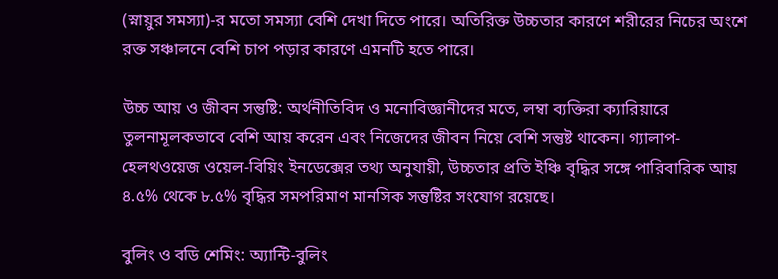(স্নায়ুর সমস্যা)-র মতো সমস্যা বেশি দেখা দিতে পারে। অতিরিক্ত উচ্চতার কারণে শরীরের নিচের অংশে রক্ত সঞ্চালনে বেশি চাপ পড়ার কারণে এমনটি হতে পারে।

উচ্চ আয় ও জীবন সন্তুষ্টি: অর্থনীতিবিদ ও মনোবিজ্ঞানীদের মতে, লম্বা ব্যক্তিরা ক্যারিয়ারে তুলনামূলকভাবে বেশি আয় করেন এবং নিজেদের জীবন নিয়ে বেশি সন্তুষ্ট থাকেন। গ্যালাপ-হেলথওয়েজ ওয়েল-বিয়িং ইনডেক্সের তথ্য অনুযায়ী, উচ্চতার প্রতি ইঞ্চি বৃদ্ধির সঙ্গে পারিবারিক আয় ৪.৫% থেকে ৮.৫% বৃদ্ধির সমপরিমাণ মানসিক সন্তুষ্টির সংযোগ রয়েছে।

বুলিং ও বডি শেমিং: অ্যান্টি-বুলিং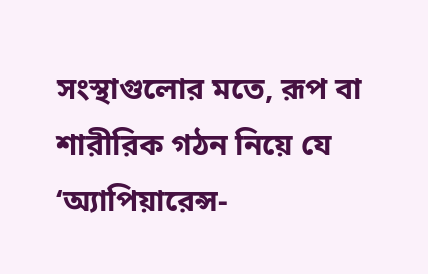সংস্থাগুলোর মতে, রূপ বা শারীরিক গঠন নিয়ে যে ‘অ্যাপিয়ারেন্স-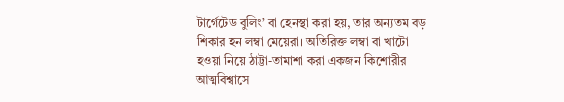টার্গেটেড বুলিং’ বা হেনস্থা করা হয়, তার অন্যতম বড় শিকার হন লম্বা মেয়েরা। অতিরিক্ত লম্বা বা খাটো হওয়া নিয়ে ঠাট্টা-তামাশা করা একজন কিশোরীর আত্মবিশ্বাসে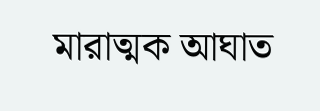মারাত্মক আঘাত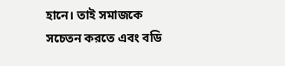হানে। তাই সমাজকে সচেতন করতে এবং বডি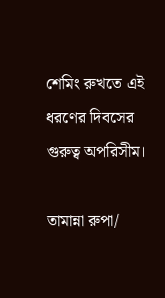শেমিং রুখতে এই ধরণের দিবসের গুরুত্ব অপরিসীম।

তামান্না রুপা/